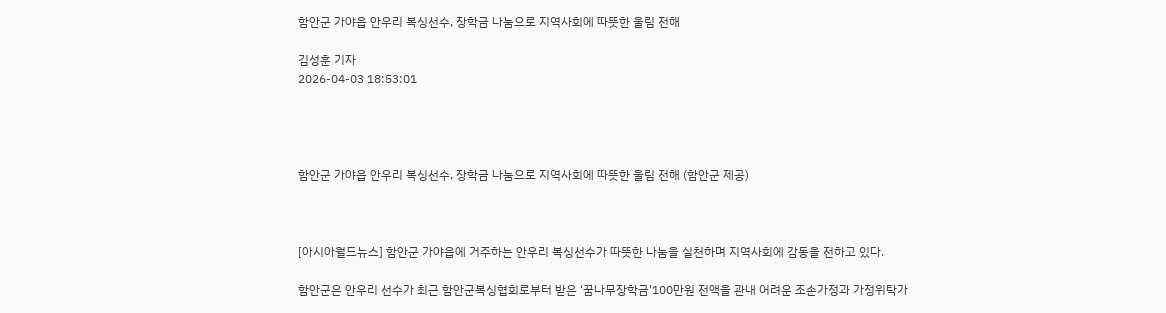함안군 가야읍 안우리 복싱선수, 장학금 나눔으로 지역사회에 따뜻한 울림 전해

김성훈 기자
2026-04-03 18:53:01




함안군 가야읍 안우리 복싱선수, 장학금 나눔으로 지역사회에 따뜻한 울림 전해 (함안군 제공)



[아시아월드뉴스] 함안군 가야읍에 거주하는 안우리 복싱선수가 따뜻한 나눔을 실천하며 지역사회에 감동을 전하고 있다.

함안군은 안우리 선수가 최근 함안군복싱협회로부터 받은 '꿈나무장학금'100만원 전액을 관내 어려운 조손가정과 가정위탁가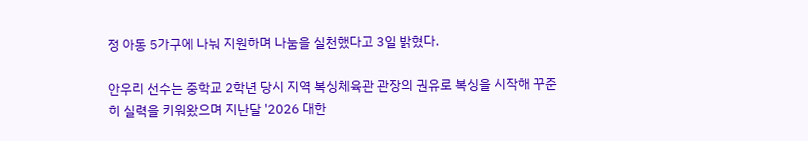정 아동 5가구에 나눠 지원하며 나눔을 실천했다고 3일 밝혔다.

안우리 선수는 중학교 2학년 당시 지역 복싱체육관 관장의 권유로 복싱을 시작해 꾸준히 실력을 키워왔으며 지난달 '2026 대한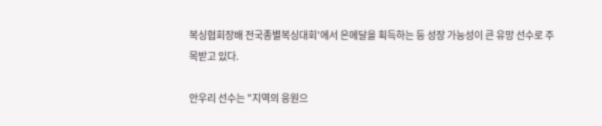복싱협회장배 전국종별복싱대회'에서 은메달을 획득하는 등 성장 가능성이 큰 유망 선수로 주목받고 있다.

안우리 선수는 "지역의 응원으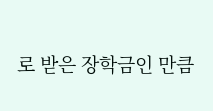로 받은 장학금인 만큼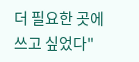더 필요한 곳에 쓰고 싶었다"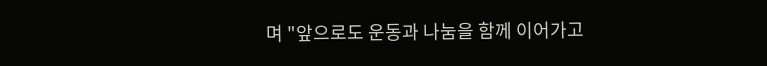며 "앞으로도 운동과 나눔을 함께 이어가고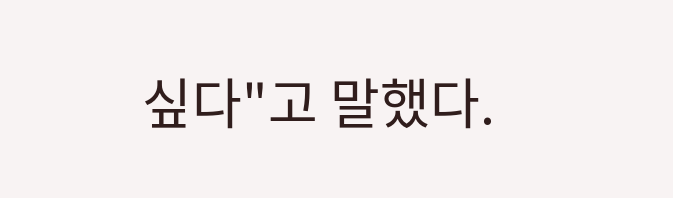싶다"고 말했다.